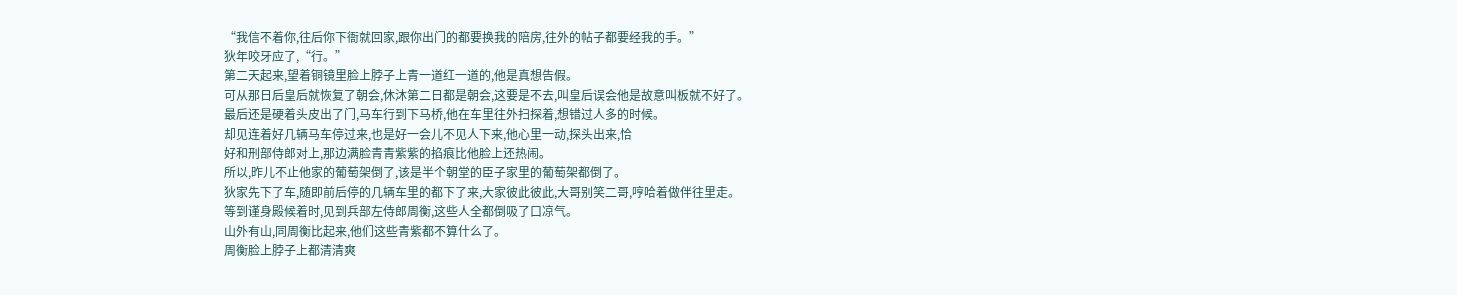“我信不着你,往后你下衙就回家,跟你出门的都要换我的陪房,往外的帖子都要经我的手。”
狄年咬牙应了,“行。”
第二天起来,望着铜镜里脸上脖子上青一道红一道的,他是真想告假。
可从那日后皇后就恢复了朝会,休沐第二日都是朝会,这要是不去,叫皇后误会他是故意叫板就不好了。
最后还是硬着头皮出了门,马车行到下马桥,他在车里往外扫探着,想错过人多的时候。
却见连着好几辆马车停过来,也是好一会儿不见人下来,他心里一动,探头出来,恰
好和刑部侍郎对上,那边满脸青青紫紫的掐痕比他脸上还热闹。
所以,昨儿不止他家的葡萄架倒了,该是半个朝堂的臣子家里的葡萄架都倒了。
狄家先下了车,随即前后停的几辆车里的都下了来,大家彼此彼此,大哥别笑二哥,哼哈着做伴往里走。
等到谨身殿候着时,见到兵部左侍郎周衡,这些人全都倒吸了口凉气。
山外有山,同周衡比起来,他们这些青紫都不算什么了。
周衡脸上脖子上都清清爽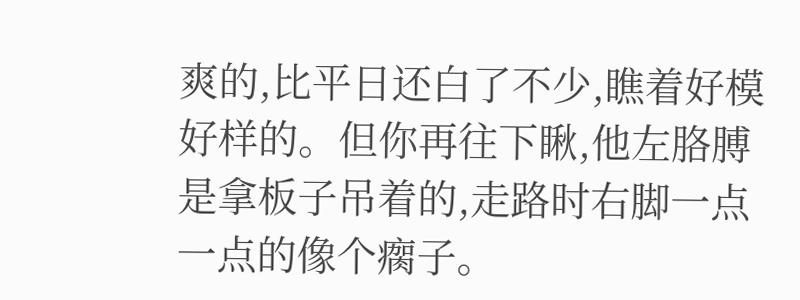爽的,比平日还白了不少,瞧着好模好样的。但你再往下瞅,他左胳膊是拿板子吊着的,走路时右脚一点一点的像个瘸子。